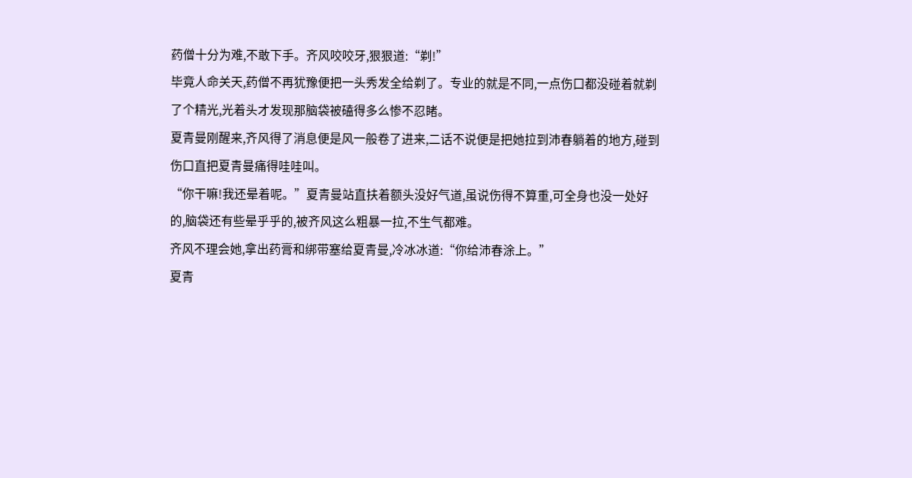药僧十分为难,不敢下手。齐风咬咬牙,狠狠道:“剃!”
毕竟人命关天,药僧不再犹豫便把一头秀发全给剃了。专业的就是不同,一点伤口都没碰着就剃了个精光,光着头才发现那脑袋被磕得多么惨不忍睹。
夏青曼刚醒来,齐风得了消息便是风一般卷了进来,二话不说便是把她拉到沛春躺着的地方,碰到伤口直把夏青曼痛得哇哇叫。
“你干嘛!我还晕着呢。”夏青曼站直扶着额头没好气道,虽说伤得不算重,可全身也没一处好的,脑袋还有些晕乎乎的,被齐风这么粗暴一拉,不生气都难。
齐风不理会她,拿出药膏和绑带塞给夏青曼,冷冰冰道:“你给沛春涂上。”
夏青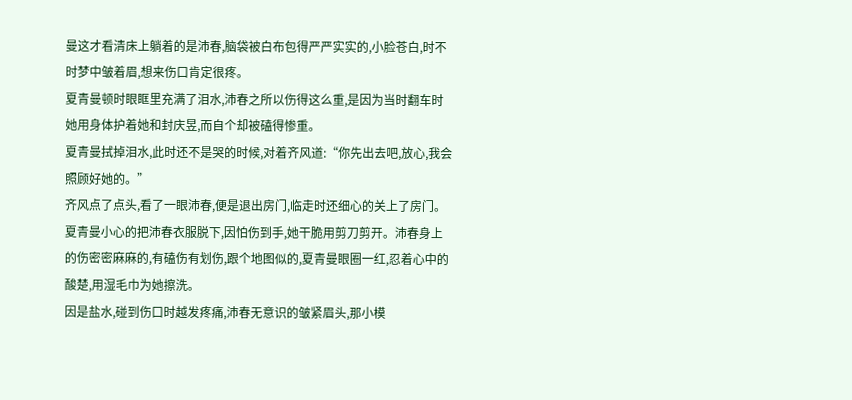曼这才看清床上躺着的是沛春,脑袋被白布包得严严实实的,小脸苍白,时不时梦中皱着眉,想来伤口肯定很疼。
夏青曼顿时眼眶里充满了泪水,沛春之所以伤得这么重,是因为当时翻车时她用身体护着她和封庆昱,而自个却被磕得惨重。
夏青曼拭掉泪水,此时还不是哭的时候,对着齐风道:“你先出去吧,放心,我会照顾好她的。”
齐风点了点头,看了一眼沛春,便是退出房门,临走时还细心的关上了房门。
夏青曼小心的把沛春衣服脱下,因怕伤到手,她干脆用剪刀剪开。沛春身上的伤密密麻麻的,有磕伤有划伤,跟个地图似的,夏青曼眼圈一红,忍着心中的酸楚,用湿毛巾为她擦洗。
因是盐水,碰到伤口时越发疼痛,沛春无意识的皱紧眉头,那小模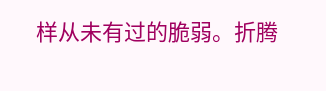样从未有过的脆弱。折腾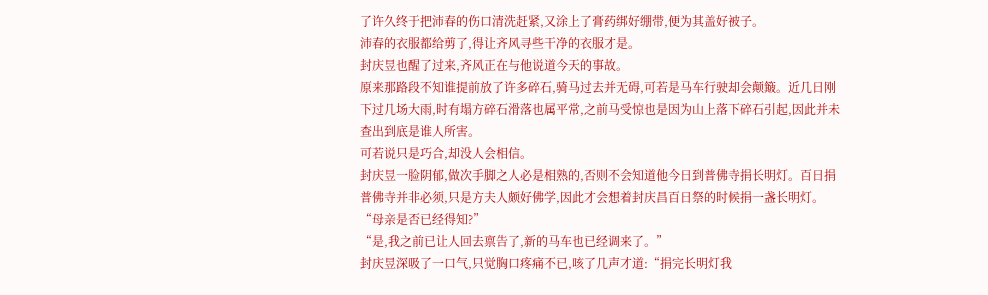了许久终于把沛春的伤口清洗赶紧,又涂上了膏药绑好绷带,便为其盖好被子。
沛春的衣服都给剪了,得让齐风寻些干净的衣服才是。
封庆昱也醒了过来,齐风正在与他说道今天的事故。
原来那路段不知谁提前放了许多碎石,骑马过去并无碍,可若是马车行驶却会颠簸。近几日刚下过几场大雨,时有塌方碎石滑落也属平常,之前马受惊也是因为山上落下碎石引起,因此并未查出到底是谁人所害。
可若说只是巧合,却没人会相信。
封庆昱一脸阴郁,做次手脚之人必是相熟的,否则不会知道他今日到普佛寺捐长明灯。百日捐普佛寺并非必须,只是方夫人颇好佛学,因此才会想着封庆昌百日祭的时候捐一盏长明灯。
“母亲是否已经得知?”
“是,我之前已让人回去禀告了,新的马车也已经调来了。”
封庆昱深吸了一口气,只觉胸口疼痛不已,咳了几声才道:“捐完长明灯我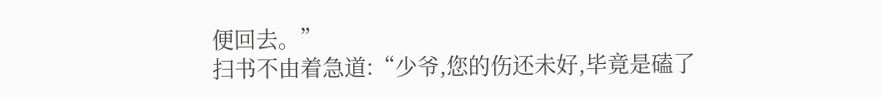便回去。”
扫书不由着急道:“少爷,您的伤还未好,毕竟是磕了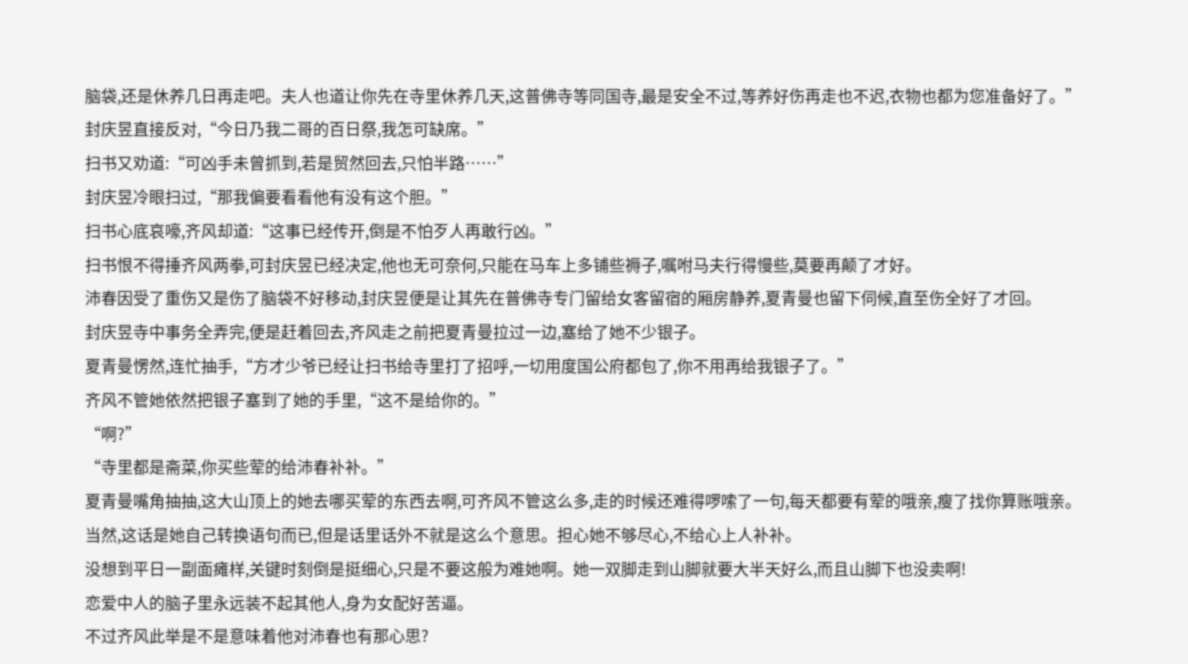脑袋,还是休养几日再走吧。夫人也道让你先在寺里休养几天,这普佛寺等同国寺,最是安全不过,等养好伤再走也不迟,衣物也都为您准备好了。”
封庆昱直接反对,“今日乃我二哥的百日祭,我怎可缺席。”
扫书又劝道:“可凶手未曾抓到,若是贸然回去,只怕半路……”
封庆昱冷眼扫过,“那我偏要看看他有没有这个胆。”
扫书心底哀嚎,齐风却道:“这事已经传开,倒是不怕歹人再敢行凶。”
扫书恨不得捶齐风两拳,可封庆昱已经决定,他也无可奈何,只能在马车上多铺些褥子,嘱咐马夫行得慢些,莫要再颠了才好。
沛春因受了重伤又是伤了脑袋不好移动,封庆昱便是让其先在普佛寺专门留给女客留宿的厢房静养,夏青曼也留下伺候,直至伤全好了才回。
封庆昱寺中事务全弄完,便是赶着回去,齐风走之前把夏青曼拉过一边,塞给了她不少银子。
夏青曼愣然,连忙抽手,“方才少爷已经让扫书给寺里打了招呼,一切用度国公府都包了,你不用再给我银子了。”
齐风不管她依然把银子塞到了她的手里,“这不是给你的。”
“啊?”
“寺里都是斋菜,你买些荤的给沛春补补。”
夏青曼嘴角抽抽,这大山顶上的她去哪买荤的东西去啊,可齐风不管这么多,走的时候还难得啰嗦了一句,每天都要有荤的哦亲,瘦了找你算账哦亲。
当然,这话是她自己转换语句而已,但是话里话外不就是这么个意思。担心她不够尽心,不给心上人补补。
没想到平日一副面瘫样,关键时刻倒是挺细心,只是不要这般为难她啊。她一双脚走到山脚就要大半天好么,而且山脚下也没卖啊!
恋爱中人的脑子里永远装不起其他人,身为女配好苦逼。
不过齐风此举是不是意味着他对沛春也有那心思?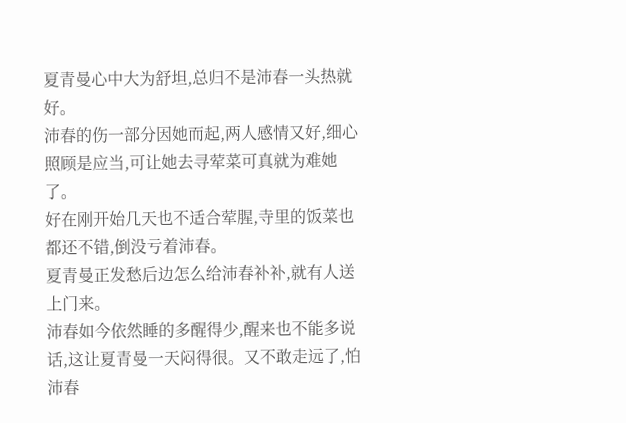夏青曼心中大为舒坦,总归不是沛春一头热就好。
沛春的伤一部分因她而起,两人感情又好,细心照顾是应当,可让她去寻荤菜可真就为难她了。
好在刚开始几天也不适合荤腥,寺里的饭菜也都还不错,倒没亏着沛春。
夏青曼正发愁后边怎么给沛春补补,就有人送上门来。
沛春如今依然睡的多醒得少,醒来也不能多说话,这让夏青曼一天闷得很。又不敢走远了,怕沛春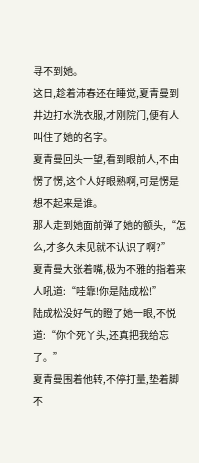寻不到她。
这日,趁着沛春还在睡觉,夏青曼到井边打水洗衣服,才刚院门,便有人叫住了她的名字。
夏青曼回头一望,看到眼前人,不由愣了愣,这个人好眼熟啊,可是愣是想不起来是谁。
那人走到她面前弹了她的额头,“怎么,才多久未见就不认识了啊?”
夏青曼大张着嘴,极为不雅的指着来人吼道:“哇靠!你是陆成松!”
陆成松没好气的瞪了她一眼,不悦道:“你个死丫头,还真把我给忘了。”
夏青曼围着他转,不停打量,垫着脚不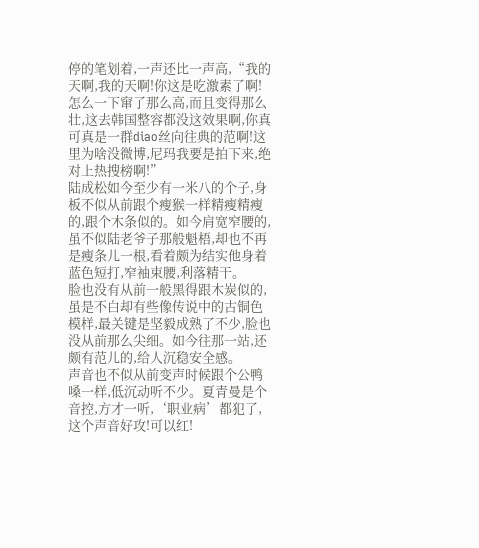停的笔划着,一声还比一声高,“我的天啊,我的天啊!你这是吃激素了啊!怎么一下窜了那么高,而且变得那么壮,这去韩国整容都没这效果啊,你真可真是一群diao丝向往典的范啊!这里为啥没微博,尼玛我要是拍下来,绝对上热搜榜啊!”
陆成松如今至少有一米八的个子,身板不似从前跟个瘦猴一样精瘦精瘦的,跟个木条似的。如今肩宽窄腰的,虽不似陆老爷子那般魁梧,却也不再是瘦条儿一根,看着颇为结实他身着蓝色短打,窄袖束腰,利落精干。
脸也没有从前一般黑得跟木炭似的,虽是不白却有些像传说中的古铜色模样,最关键是坚毅成熟了不少,脸也没从前那么尖细。如今往那一站,还颇有范儿的,给人沉稳安全感。
声音也不似从前变声时候跟个公鸭嗓一样,低沉动听不少。夏青曼是个音控,方才一听,‘职业病’都犯了,这个声音好攻!可以红!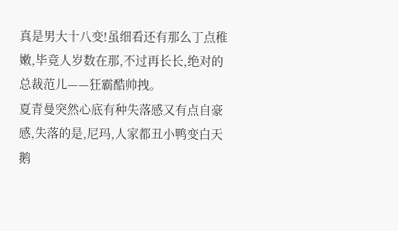真是男大十八变!虽细看还有那么丁点稚嫩,毕竟人岁数在那,不过再长长,绝对的总裁范儿——狂霸酷帅拽。
夏青曼突然心底有种失落感又有点自豪感,失落的是,尼玛,人家都丑小鸭变白天鹅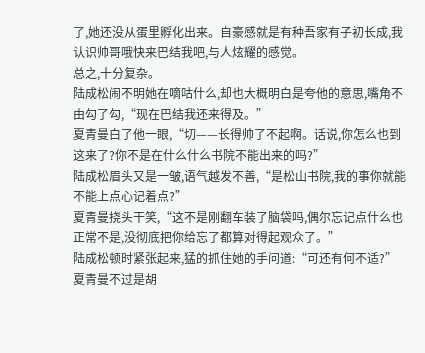了,她还没从蛋里孵化出来。自豪感就是有种吾家有子初长成,我认识帅哥哦快来巴结我吧,与人炫耀的感觉。
总之,十分复杂。
陆成松闹不明她在嘀咕什么,却也大概明白是夸他的意思,嘴角不由勾了勾,“现在巴结我还来得及。”
夏青曼白了他一眼,“切——长得帅了不起啊。话说,你怎么也到这来了?你不是在什么什么书院不能出来的吗?”
陆成松眉头又是一皱,语气越发不善,“是松山书院,我的事你就能不能上点心记着点?”
夏青曼挠头干笑,“这不是刚翻车装了脑袋吗,偶尔忘记点什么也正常不是,没彻底把你给忘了都算对得起观众了。”
陆成松顿时紧张起来,猛的抓住她的手问道:“可还有何不适?”
夏青曼不过是胡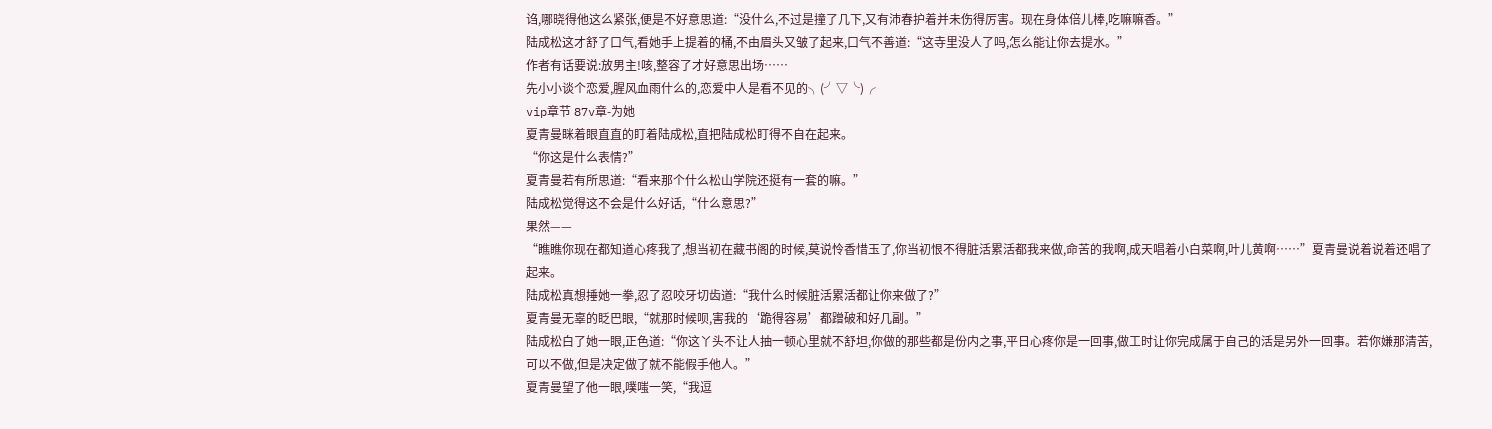诌,哪晓得他这么紧张,便是不好意思道:“没什么,不过是撞了几下,又有沛春护着并未伤得厉害。现在身体倍儿棒,吃嘛嘛香。”
陆成松这才舒了口气,看她手上提着的桶,不由眉头又皱了起来,口气不善道:“这寺里没人了吗,怎么能让你去提水。”
作者有话要说:放男主!咳,整容了才好意思出场……
先小小谈个恋爱,腥风血雨什么的,恋爱中人是看不见的╮(╯▽╰)╭
vip章节 87v章-为她
夏青曼眯着眼直直的盯着陆成松,直把陆成松盯得不自在起来。
“你这是什么表情?”
夏青曼若有所思道:“看来那个什么松山学院还挺有一套的嘛。”
陆成松觉得这不会是什么好话,“什么意思?”
果然——
“瞧瞧你现在都知道心疼我了,想当初在藏书阁的时候,莫说怜香惜玉了,你当初恨不得脏活累活都我来做,命苦的我啊,成天唱着小白菜啊,叶儿黄啊……”夏青曼说着说着还唱了起来。
陆成松真想捶她一拳,忍了忍咬牙切齿道:“我什么时候脏活累活都让你来做了?”
夏青曼无辜的眨巴眼,“就那时候呗,害我的‘跪得容易’都蹭破和好几副。”
陆成松白了她一眼,正色道:“你这丫头不让人抽一顿心里就不舒坦,你做的那些都是份内之事,平日心疼你是一回事,做工时让你完成属于自己的活是另外一回事。若你嫌那清苦,可以不做,但是决定做了就不能假手他人。”
夏青曼望了他一眼,噗嗤一笑,“我逗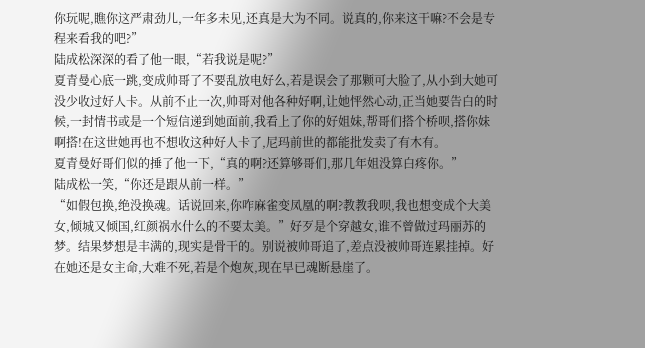你玩呢,瞧你这严肃劲儿,一年多未见,还真是大为不同。说真的,你来这干嘛?不会是专程来看我的吧?”
陆成松深深的看了他一眼,“若我说是呢?”
夏青曼心底一跳,变成帅哥了不要乱放电好么,若是误会了那颗可大脸了,从小到大她可没少收过好人卡。从前不止一次,帅哥对他各种好啊,让她怦然心动,正当她要告白的时候,一封情书或是一个短信递到她面前,我看上了你的好姐妹,帮哥们搭个桥呗,搭你妹啊搭!在这世她再也不想收这种好人卡了,尼玛前世的都能批发卖了有木有。
夏青曼好哥们似的捶了他一下,“真的啊?还算够哥们,那几年姐没算白疼你。”
陆成松一笑,“你还是跟从前一样。”
“如假包换,绝没换魂。话说回来,你咋麻雀变凤凰的啊?教教我呗,我也想变成个大美女,倾城又倾国,红颜祸水什么的不要太美。”好歹是个穿越女,谁不曾做过玛丽苏的梦。结果梦想是丰满的,现实是骨干的。别说被帅哥追了,差点没被帅哥连累挂掉。好在她还是女主命,大难不死,若是个炮灰,现在早已魂断悬崖了。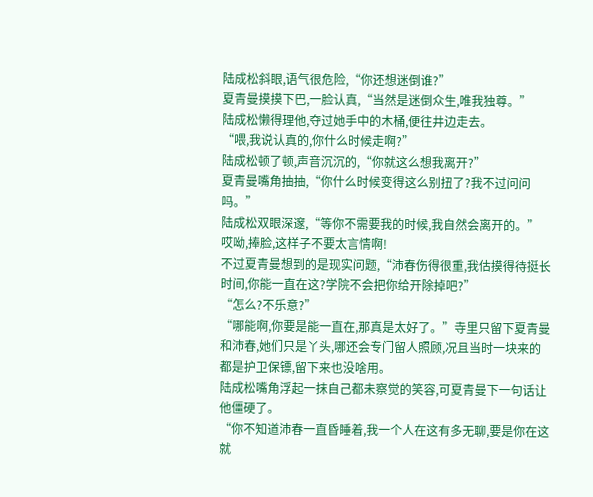陆成松斜眼,语气很危险,“你还想迷倒谁?”
夏青曼摸摸下巴,一脸认真,“当然是迷倒众生,唯我独尊。”
陆成松懒得理他,夺过她手中的木桶,便往井边走去。
“喂,我说认真的,你什么时候走啊?”
陆成松顿了顿,声音沉沉的,“你就这么想我离开?”
夏青曼嘴角抽抽,“你什么时候变得这么别扭了?我不过问问吗。”
陆成松双眼深邃,“等你不需要我的时候,我自然会离开的。”
哎呦,捧脸,这样子不要太言情啊!
不过夏青曼想到的是现实问题,“沛春伤得很重,我估摸得待挺长时间,你能一直在这?学院不会把你给开除掉吧?”
“怎么?不乐意?”
“哪能啊,你要是能一直在,那真是太好了。”寺里只留下夏青曼和沛春,她们只是丫头,哪还会专门留人照顾,况且当时一块来的都是护卫保镖,留下来也没啥用。
陆成松嘴角浮起一抹自己都未察觉的笑容,可夏青曼下一句话让他僵硬了。
“你不知道沛春一直昏睡着,我一个人在这有多无聊,要是你在这就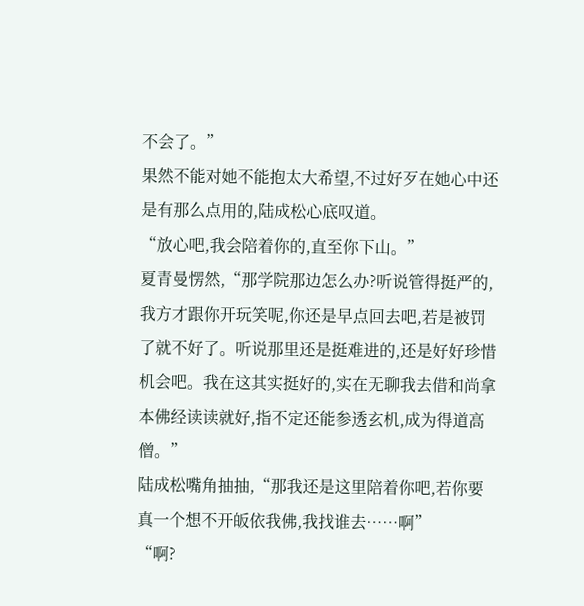不会了。”
果然不能对她不能抱太大希望,不过好歹在她心中还是有那么点用的,陆成松心底叹道。
“放心吧,我会陪着你的,直至你下山。”
夏青曼愣然,“那学院那边怎么办?听说管得挺严的,我方才跟你开玩笑呢,你还是早点回去吧,若是被罚了就不好了。听说那里还是挺难进的,还是好好珍惜机会吧。我在这其实挺好的,实在无聊我去借和尚拿本佛经读读就好,指不定还能参透玄机,成为得道高僧。”
陆成松嘴角抽抽,“那我还是这里陪着你吧,若你要真一个想不开皈依我佛,我找谁去……啊”
“啊?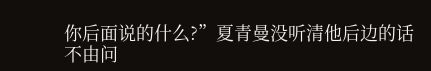你后面说的什么?”夏青曼没听清他后边的话不由问